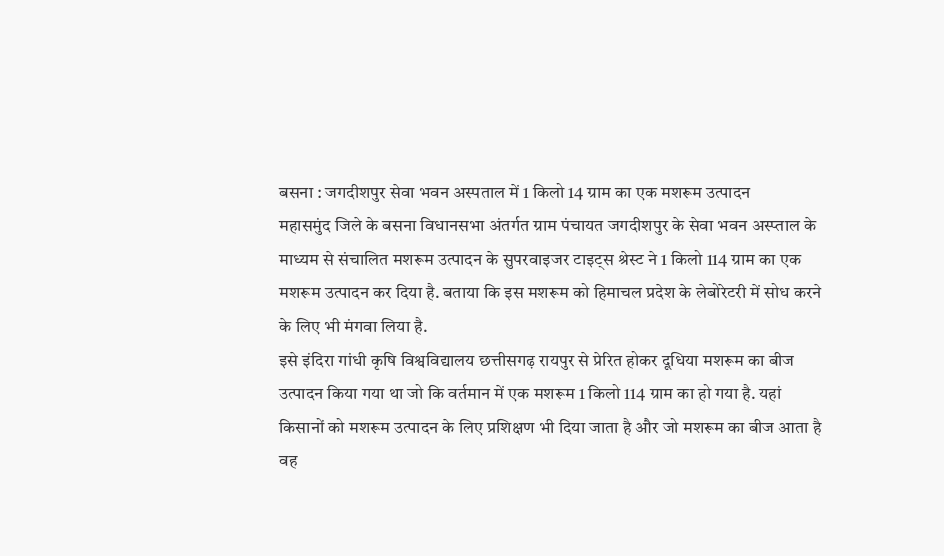बसना : जगदीशपुर सेवा भवन अस्पताल में 1 किलो 14 ग्राम का एक मशरूम उत्पादन
महासमुंद जिले के बसना विधानसभा अंतर्गत ग्राम पंचायत जगदीशपुर के सेवा भवन अस्प्ताल के माध्यम से संचालित मशरूम उत्पादन के सुपरवाइजर टाइट्स श्रेस्ट ने 1 किलो 114 ग्राम का एक मशरूम उत्पादन कर दिया है. बताया कि इस मशरूम को हिमाचल प्रदेश के लेबोरेटरी में सोध करने के लिए भी मंगवा लिया है.
इसे इंदिरा गांधी कृषि विश्वविद्यालय छत्तीसगढ़ रायपुर से प्रेरित होकर दूधिया मशरूम का बीज उत्पादन किया गया था जो कि वर्तमान में एक मशरूम 1 किलो 114 ग्राम का हो गया है. यहां किसानों को मशरूम उत्पादन के लिए प्रशिक्षण भी दिया जाता है और जो मशरूम का बीज आता है वह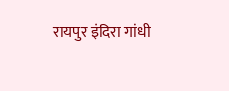रायपुर इंदिरा गांधी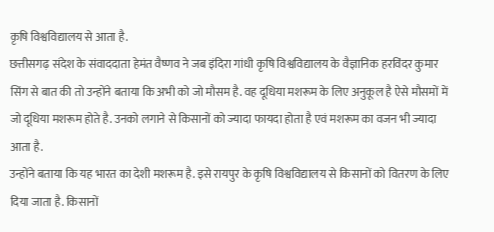कृषि विश्वविद्यालय से आता है.
छत्तीसगढ़ संदेश के संवाददाता हेमंत वैष्णव ने जब इंदिरा गांधी कृषि विश्वविद्यालय के वैज्ञानिक हरविंदर कुमार सिंग से बात की तो उन्होंने बताया कि अभी को जो मौसम है. वह दूधिया मशरूम के लिए अनुकूल है ऐसे मौसमों में जो दूधिया मशरूम होते है. उनको लगाने से किसानों को ज्यादा फायदा होता है एवं मशरूम का वजन भी ज्यादा आता है.
उन्होंने बताया कि यह भारत का देशी मशरूम है. इसे रायपुर के कृषि विश्वविद्यालय से किसानों को वितरण के लिए दिया जाता है. किसानों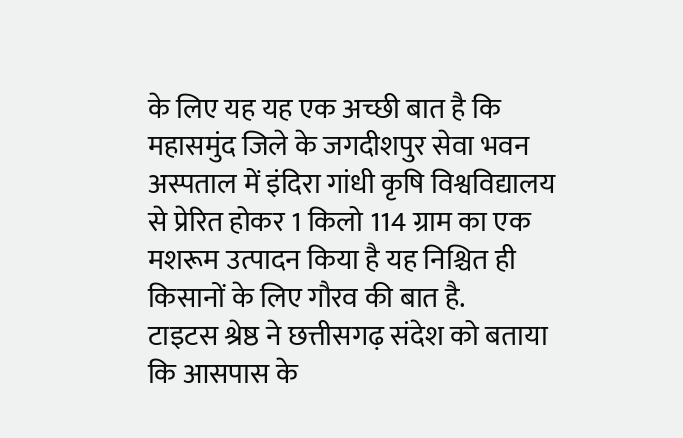के लिए यह यह एक अच्छी बात है कि महासमुंद जिले के जगदीशपुर सेवा भवन अस्पताल में इंदिरा गांधी कृषि विश्वविद्यालय से प्रेरित होकर 1 किलो 114 ग्राम का एक मशरूम उत्पादन किया है यह निश्चित ही किसानों के लिए गौरव की बात है.
टाइटस श्रेष्ठ ने छत्तीसगढ़ संदेश को बताया कि आसपास के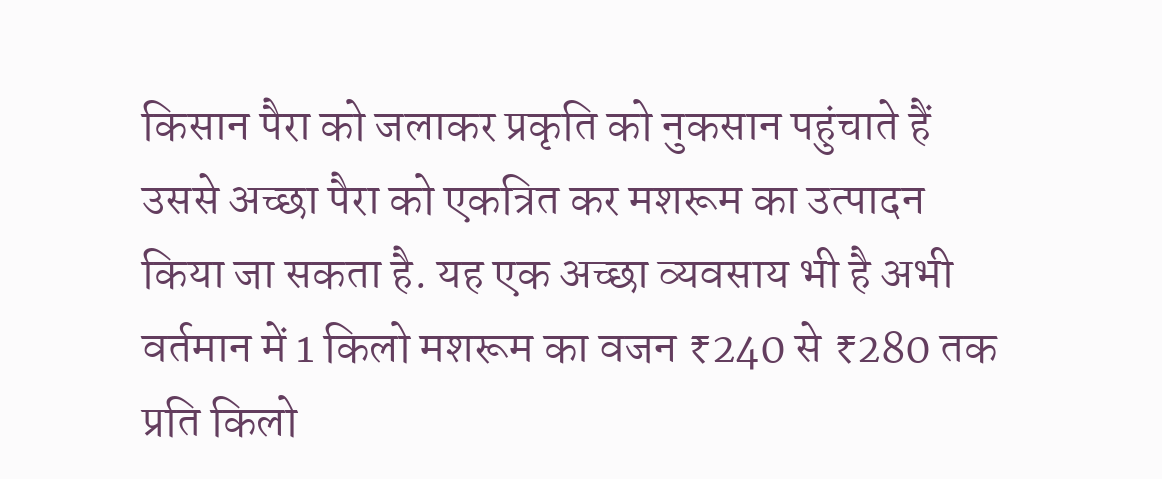किसान पैरा को जलाकर प्रकृति को नुकसान पहुंचाते हैं उससे अच्छा पैरा को एकत्रित कर मशरूम का उत्पादन किया जा सकता है. यह एक अच्छा व्यवसाय भी है अभी वर्तमान में 1 किलो मशरूम का वजन ₹240 से ₹280 तक प्रति किलो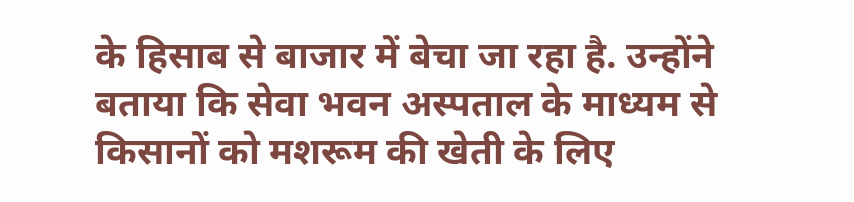के हिसाब से बाजार में बेचा जा रहा है. उन्होंने बताया कि सेवा भवन अस्पताल के माध्यम से किसानों को मशरूम की खेती के लिए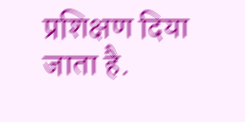प्रशिक्षण दिया जाता है.